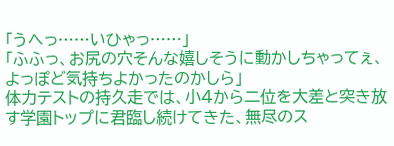「うへっ……いひゃっ……」
「ふふっ、お尻の穴そんな嬉しそうに動かしちゃってぇ、よっぽど気持ちよかったのかしら」
体力テストの持久走では、小4から二位を大差と突き放す学園トップに君臨し続けてきた、無尽のス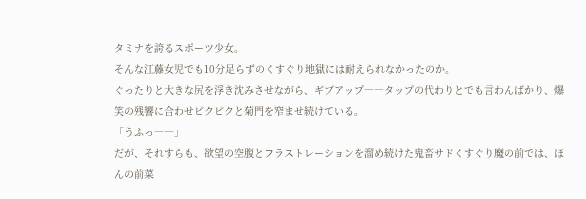タミナを誇るスポーツ少女。
そんな江藤女児でも10分足らずのくすぐり地獄には耐えられなかったのか。
ぐったりと大きな尻を浮き沈みさせながら、ギブアップ――タップの代わりとでも言わんばかり、爆笑の残響に合わせピクピクと菊門を窄ませ続けている。
「うふっ――」
だが、それすらも、欲望の空腹とフラストレーションを溜め続けた鬼畜サドくすぐり魔の前では、ほんの前菜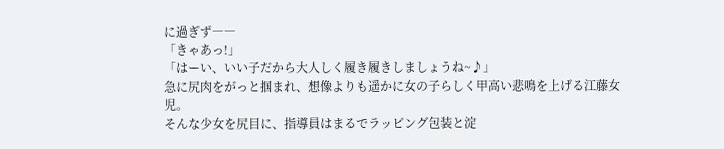に過ぎず――
「きゃあっ!」
「はーい、いい子だから大人しく履き履きしましょうね~♪」
急に尻肉をがっと掴まれ、想像よりも遥かに女の子らしく甲高い悲鳴を上げる江藤女児。
そんな少女を尻目に、指導員はまるでラッピング包装と淀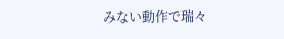みない動作で瑞々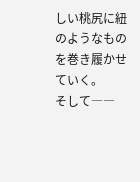しい桃尻に紐のようなものを巻き履かせていく。
そして――